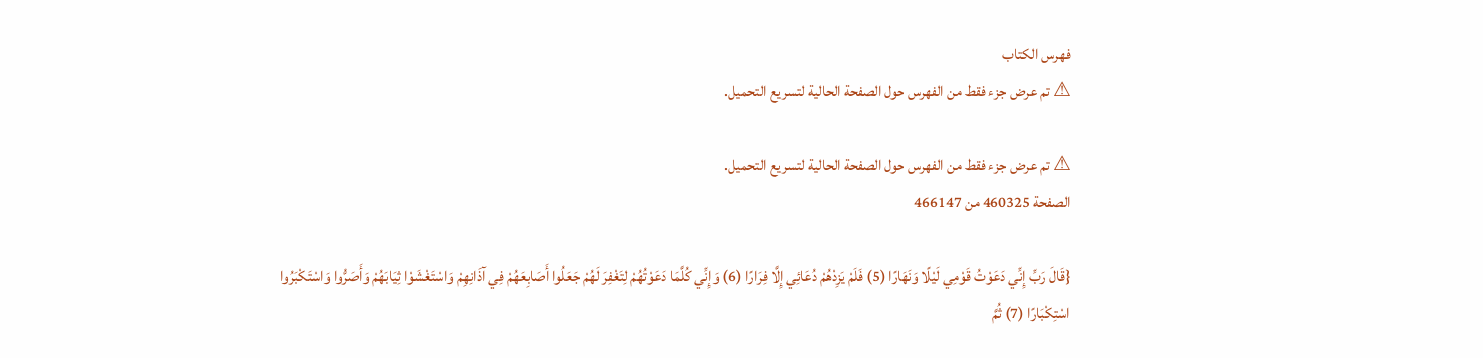فهرس الكتاب
⚠ تم عرض جزء فقط من الفهرس حول الصفحة الحالية لتسريع التحميل.

⚠ تم عرض جزء فقط من الفهرس حول الصفحة الحالية لتسريع التحميل.
الصفحة 460325 من 466147

{قَالَ رَبِّ إِنِّي دَعَوْتُ قَوْمِي لَيْلًا وَنَهَارًا (5) فَلَمْ يَزِدْهُمْ دُعَائِي إِلَّا فِرَارًا (6) وَإِنِّي كُلَّمَا دَعَوْتُهُمْ لِتَغْفِرَ لَهُمْ جَعَلُوا أَصَابِعَهُمْ فِي آذَانِهِمْ وَاسْتَغْشَوْا ثِيَابَهُمْ وَأَصَرُّوا وَاسْتَكْبَرُوا اسْتِكْبَارًا (7) ثُمَّ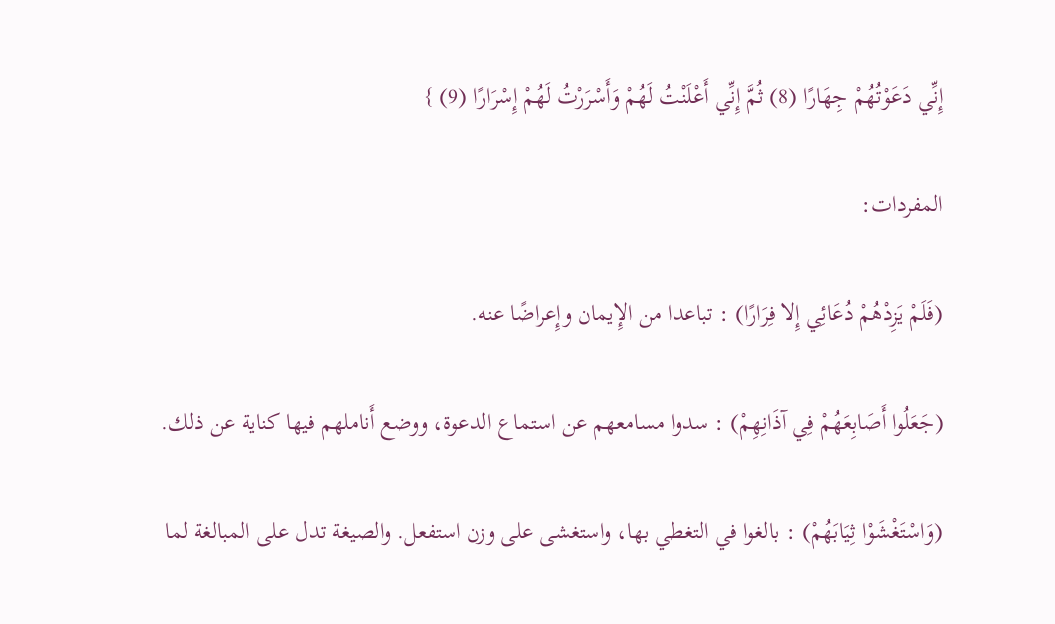إِنِّي دَعَوْتُهُمْ جِهَارًا (8) ثُمَّ إِنِّي أَعْلَنْتُ لَهُمْ وَأَسْرَرْتُ لَهُمْ إِسْرَارًا (9) }

المفردات:

(فَلَمْ يَزِدْهُمْ دُعَائِي إِلا فِرَارًا) : تباعدا من الإِيمان وإِعراضًا عنه.

(جَعَلُوا أَصَابِعَهُمْ فِي آذَانِهِمْ) : سدوا مسامعهم عن استماع الدعوة، ووضع أَناملهم فيها كناية عن ذلك.

(وَاسْتَغْشَوْا ثِيَابَهُمْ) : بالغوا في التغطي بها، واستغشى على وزن استفعل. والصيغة تدل على المبالغة لما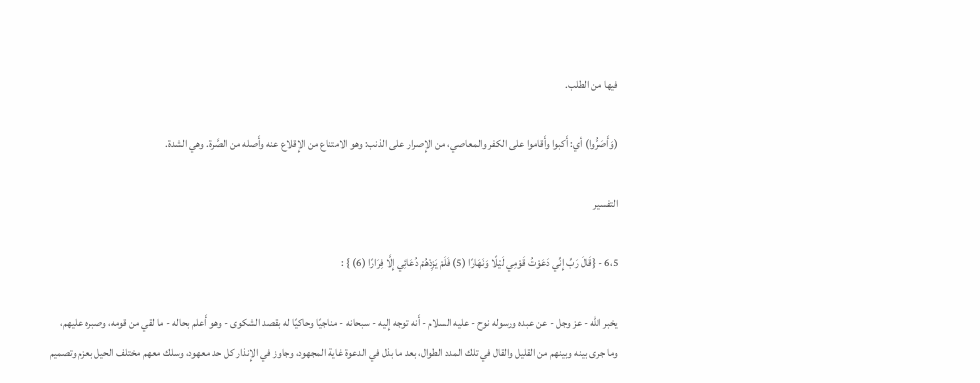فيها من الطلب.

(وَأَصَرُّوا) أي: أَكبوا وأَقاموا على الكفر والمعاصي، من الإِصرار على الذنب: وهو الامتناع من الإِقلاع عنه وأَصله من الصَّرة. وهي الشدة.

التفسير

6،5 - {قَالَ رَبِّ إِنِّي دَعَوْتُ قَوْمِي لَيْلًا وَنَهَارًا (5) فَلَمْ يَزِدْهُمْ دُعَائِي إِلَّا فِرَارًا (6) } :

يخبر الله - عز وجل - عن عبده ورسوله نوح - عليه السلام - أَنه توجه إِليه - سبحانه - مناجيًا وحاكيًا له بقصد الشكوى - وهو أَعلم بحاله - ما لقي من قومه، وصبره عليهم، وما جرى بينه وبينهم من القليل والقال في تلك المدد الطوال، بعد ما بذل في الدعوة غاية المجهود، وجاوز في الإِنذار كل حد معهود، وسلك معهم مختلف الحيل بعزم وتصميم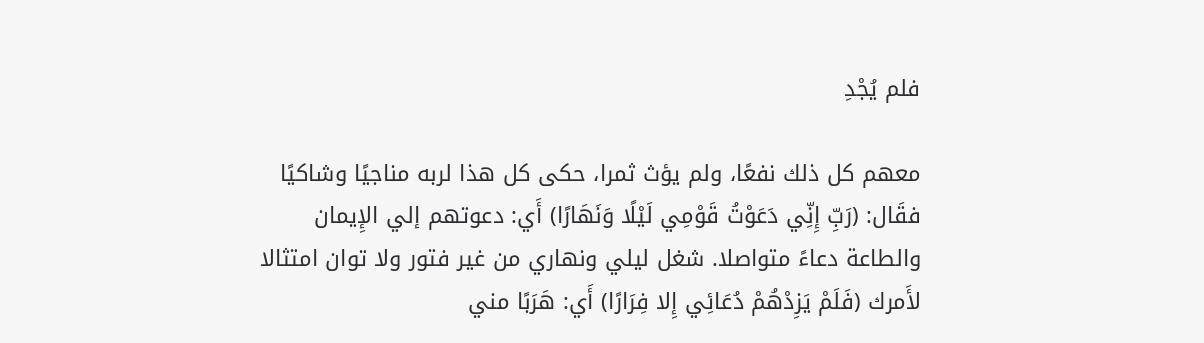فلم يُجْدِ

معهم كل ذلك نفعًا، ولم يؤث ثمرا، حكى كل هذا لربه مناجيًا وشاكيًا فقَال: (رَبِّ إِنِّي دَعَوْتُ قَوْمِي لَيْلًا وَنَهَارًا) أَي: دعوتهم إلي الإِيمان والطاعة دعاءً متواصلا. شغل ليلي ونهاري من غير فتور ولا توان امتثالا لأَمرك (فَلَمْ يَزِدْهُمْ دُعَائِي إِلا فِرَارًا) أَي: هَرَبًا مني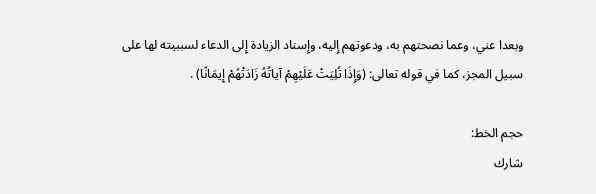وبعدا عني، وعما نصحتهم به، ودعوتهم إِليه، وإِسناد الزيادة إِلى الدعاء لسببيته لها على سبيل المجز، كما في قوله تعالى: (وَإِذَا تُلِيَتْ عَلَيْهِمْ آياتُهُ زَادَتْهُمْ إِيمَانًا) .

حجم الخط:
شارك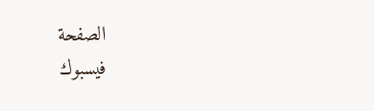الصفحة
فيسبوك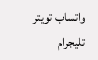واتساب تويتر تليجرام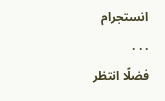انستجرام
. . .
فضلًا انتظر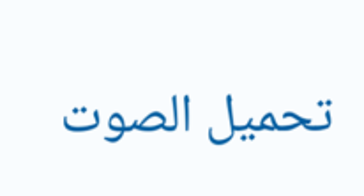تحميل الصوت